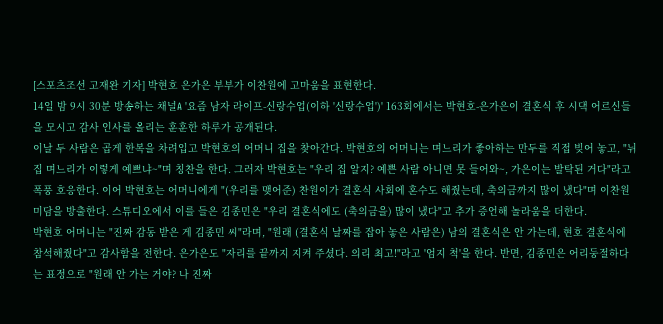[스포츠조선 고재완 기자] 박현호 은가은 부부가 이찬원에 고마움을 표현한다.
14일 밤 9시 30분 방송하는 채널A '요즘 남자 라이프-신랑수업(이하 '신랑수업')' 163회에서는 박현호-은가은이 결혼식 후 시댁 어르신들을 모시고 감사 인사를 올리는 훈훈한 하루가 공개된다.
이날 두 사람은 곱게 한복을 차려입고 박현호의 어머니 집을 찾아간다. 박현호의 어머니는 며느리가 좋아하는 만두를 직접 빚어 놓고, "뉘 집 며느리가 이렇게 예쁘냐~"며 칭찬을 한다. 그러자 박현호는 "우리 집 알지? 예쁜 사람 아니면 못 들어와~, 가은이는 발탁된 거다"라고 폭풍 호응한다. 이어 박현호는 어머니에게 "(우리를 맺어준) 찬원이가 결혼식 사회에 혼수도 해줬는데, 축의금까지 많이 냈다"며 이찬원 미담을 방출한다. 스튜디오에서 이를 들은 김종민은 "우리 결혼식에도 (축의금을) 많이 냈다"고 추가 증언해 놀라움을 더한다.
박현호 어머니는 "진짜 감동 받은 게 김종민 씨"라며, "원래 (결혼식 날짜를 잡아 놓은 사람은) 남의 결혼식은 안 가는데, 현호 결혼식에 참석해줬다"고 감사함을 전한다. 은가은도 "자리를 끝까지 지켜 주셨다. 의리 최고!"라고 '엄지 척'을 한다. 반면, 김종민은 어리둥절하다는 표정으로 "원래 안 가는 거야? 나 진짜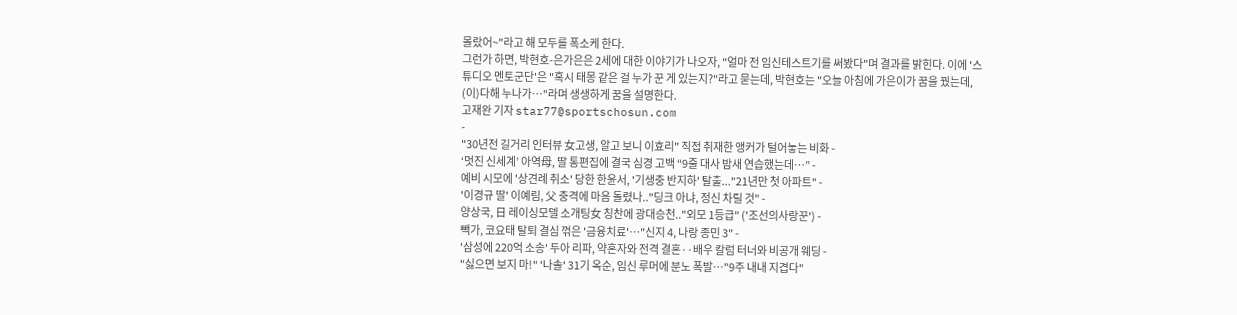몰랐어~"라고 해 모두를 폭소케 한다.
그런가 하면, 박현호-은가은은 2세에 대한 이야기가 나오자, "얼마 전 임신테스트기를 써봤다"며 결과를 밝힌다. 이에 '스튜디오 멘토군단'은 "혹시 태몽 같은 걸 누가 꾼 게 있는지?"라고 묻는데, 박현호는 "오늘 아침에 가은이가 꿈을 꿨는데, (이)다해 누나가…"라며 생생하게 꿈을 설명한다.
고재완 기자 star77@sportschosun.com
-
"30년전 길거리 인터뷰 女고생, 알고 보니 이효리" 직접 취재한 앵커가 털어놓는 비화 -
‘멋진 신세계’ 아역母, 딸 통편집에 결국 심경 고백 “9줄 대사 밤새 연습했는데…” -
예비 시모에 '상견례 취소' 당한 한윤서, '기생충 반지하' 탈출..."21년만 첫 아파트" -
'이경규 딸' 이예림, 父 충격에 마음 돌렸나.."딩크 아냐, 정신 차릴 것" -
양상국, 日 레이싱모델 소개팅女 칭찬에 광대승천.."외모 1등급" ('조선의사랑꾼') -
빽가, 코요태 탈퇴 결심 꺾은 '금융치료'…"신지 4, 나랑 종민 3" -
'삼성에 220억 소송' 두아 리파, 약혼자와 전격 결혼··배우 칼럼 터너와 비공개 웨딩 -
"싫으면 보지 마!" '나솔' 31기 옥순, 임신 루머에 분노 폭발…"9주 내내 지겹다"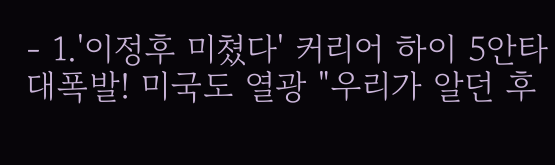- 1.'이정후 미쳤다' 커리어 하이 5안타 대폭발! 미국도 열광 "우리가 알던 후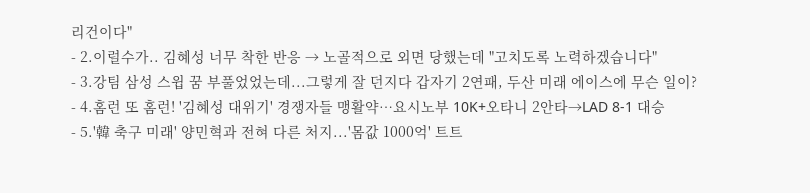리건이다"
- 2.이럴수가.. 김혜성 너무 착한 반응 → 노골적으로 외면 당했는데 "고치도록 노력하겠습니다"
- 3.강팀 삼성 스윕 꿈 부풀었었는데...그렇게 잘 던지다 갑자기 2연패, 두산 미래 에이스에 무슨 일이?
- 4.홈런 또 홈런! '김혜성 대위기' 경쟁자들 맹활약…요시노부 10K+오타니 2안타→LAD 8-1 대승
- 5.'韓 축구 미래' 양민혁과 전혀 다른 처지...'몸값 1000억' 트트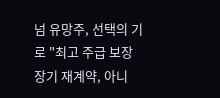넘 유망주, 선택의 기로 "최고 주급 보장 장기 재계약, 아니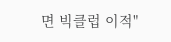면 빅클럽 이적"